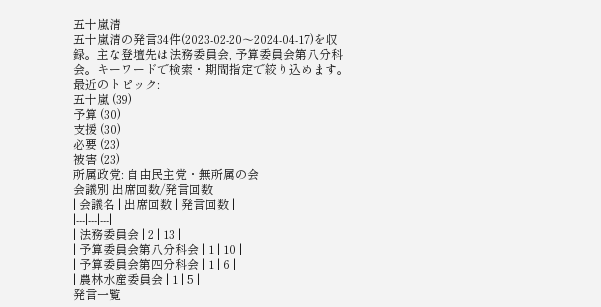五十嵐清
五十嵐清の発言34件(2023-02-20〜2024-04-17)を収録。主な登壇先は法務委員会, 予算委員会第八分科会。キーワードで検索・期間指定で絞り込めます。
最近のトピック:
五十嵐 (39)
予算 (30)
支援 (30)
必要 (23)
被害 (23)
所属政党: 自由民主党・無所属の会
会議別 出席回数/発言回数
| 会議名 | 出席回数 | 発言回数 |
|---|---|---|
| 法務委員会 | 2 | 13 |
| 予算委員会第八分科会 | 1 | 10 |
| 予算委員会第四分科会 | 1 | 6 |
| 農林水産委員会 | 1 | 5 |
発言一覧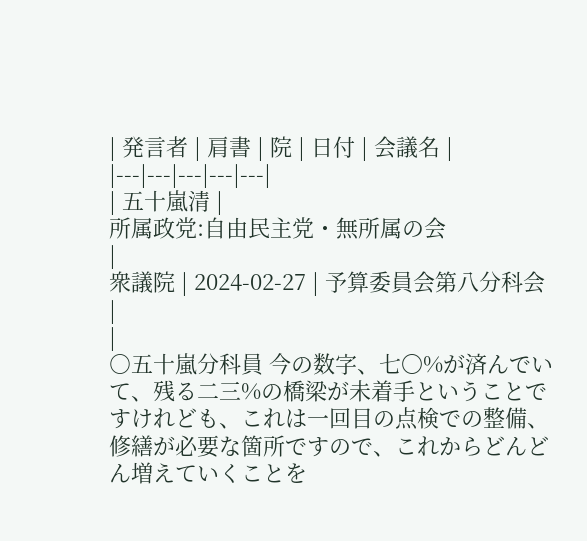| 発言者 | 肩書 | 院 | 日付 | 会議名 |
|---|---|---|---|---|
| 五十嵐清 |
所属政党:自由民主党・無所属の会
|
衆議院 | 2024-02-27 | 予算委員会第八分科会 |
|
○五十嵐分科員 今の数字、七〇%が済んでいて、残る二三%の橋梁が未着手ということですけれども、これは一回目の点検での整備、修繕が必要な箇所ですので、これからどんどん増えていくことを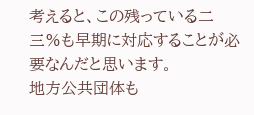考えると、この残っている二三%も早期に対応することが必要なんだと思います。
地方公共団体も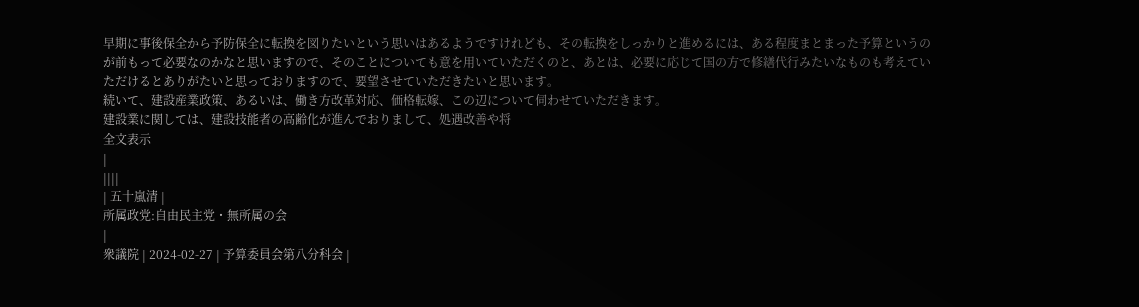早期に事後保全から予防保全に転換を図りたいという思いはあるようですけれども、その転換をしっかりと進めるには、ある程度まとまった予算というのが前もって必要なのかなと思いますので、そのことについても意を用いていただくのと、あとは、必要に応じて国の方で修繕代行みたいなものも考えていただけるとありがたいと思っておりますので、要望させていただきたいと思います。
続いて、建設産業政策、あるいは、働き方改革対応、価格転嫁、この辺について伺わせていただきます。
建設業に関しては、建設技能者の高齢化が進んでおりまして、処遇改善や将
全文表示
|
||||
| 五十嵐清 |
所属政党:自由民主党・無所属の会
|
衆議院 | 2024-02-27 | 予算委員会第八分科会 |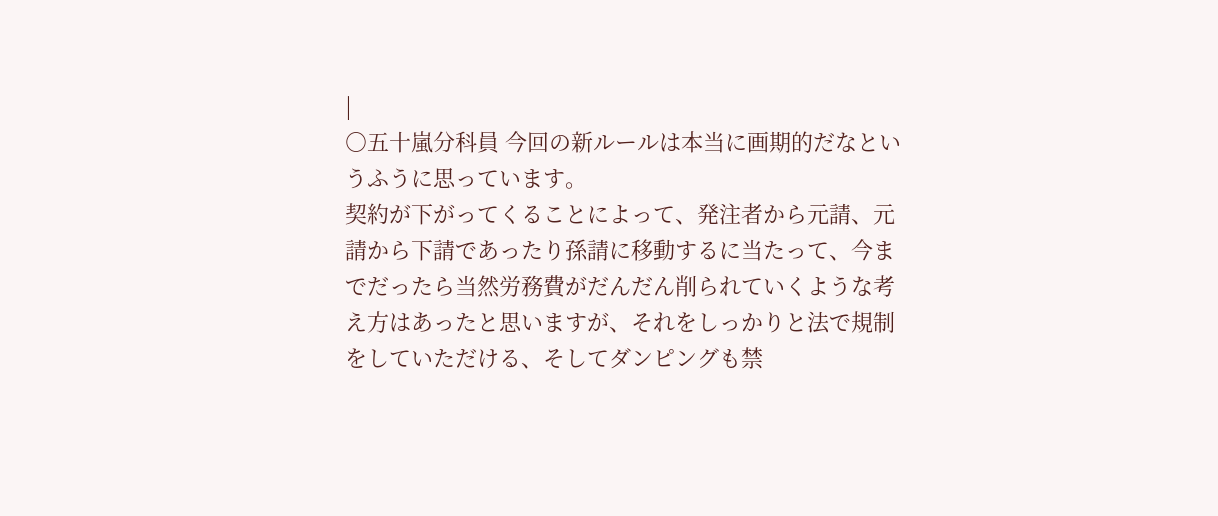|
○五十嵐分科員 今回の新ルールは本当に画期的だなというふうに思っています。
契約が下がってくることによって、発注者から元請、元請から下請であったり孫請に移動するに当たって、今までだったら当然労務費がだんだん削られていくような考え方はあったと思いますが、それをしっかりと法で規制をしていただける、そしてダンピングも禁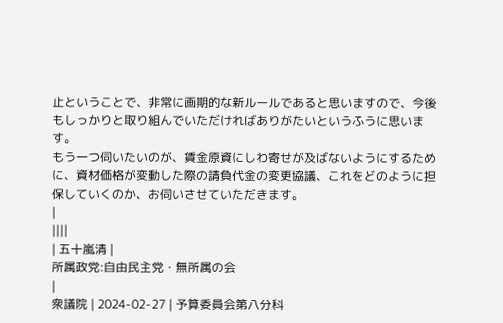止ということで、非常に画期的な新ルールであると思いますので、今後もしっかりと取り組んでいただければありがたいというふうに思います。
もう一つ伺いたいのが、賃金原資にしわ寄せが及ばないようにするために、資材価格が変動した際の請負代金の変更協議、これをどのように担保していくのか、お伺いさせていただきます。
|
||||
| 五十嵐清 |
所属政党:自由民主党・無所属の会
|
衆議院 | 2024-02-27 | 予算委員会第八分科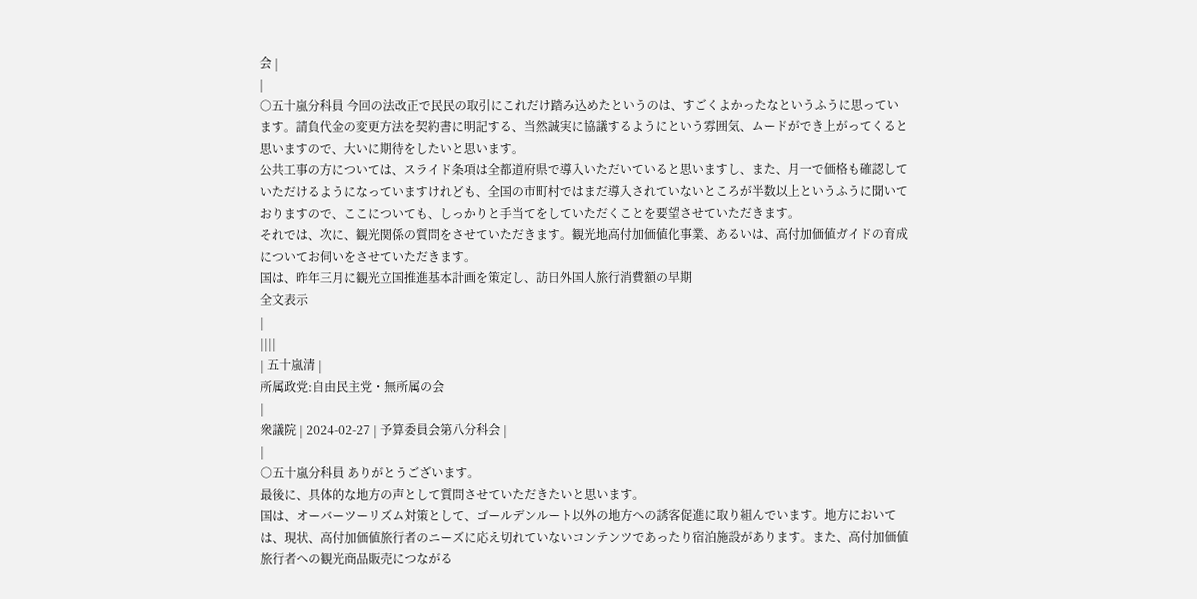会 |
|
○五十嵐分科員 今回の法改正で民民の取引にこれだけ踏み込めたというのは、すごくよかったなというふうに思っています。請負代金の変更方法を契約書に明記する、当然誠実に協議するようにという雰囲気、ムードができ上がってくると思いますので、大いに期待をしたいと思います。
公共工事の方については、スライド条項は全都道府県で導入いただいていると思いますし、また、月一で価格も確認していただけるようになっていますけれども、全国の市町村ではまだ導入されていないところが半数以上というふうに聞いておりますので、ここについても、しっかりと手当てをしていただくことを要望させていただきます。
それでは、次に、観光関係の質問をさせていただきます。観光地高付加価値化事業、あるいは、高付加価値ガイドの育成についてお伺いをさせていただきます。
国は、昨年三月に観光立国推進基本計画を策定し、訪日外国人旅行消費額の早期
全文表示
|
||||
| 五十嵐清 |
所属政党:自由民主党・無所属の会
|
衆議院 | 2024-02-27 | 予算委員会第八分科会 |
|
○五十嵐分科員 ありがとうございます。
最後に、具体的な地方の声として質問させていただきたいと思います。
国は、オーバーツーリズム対策として、ゴールデンルート以外の地方への誘客促進に取り組んでいます。地方においては、現状、高付加価値旅行者のニーズに応え切れていないコンテンツであったり宿泊施設があります。また、高付加価値旅行者への観光商品販売につながる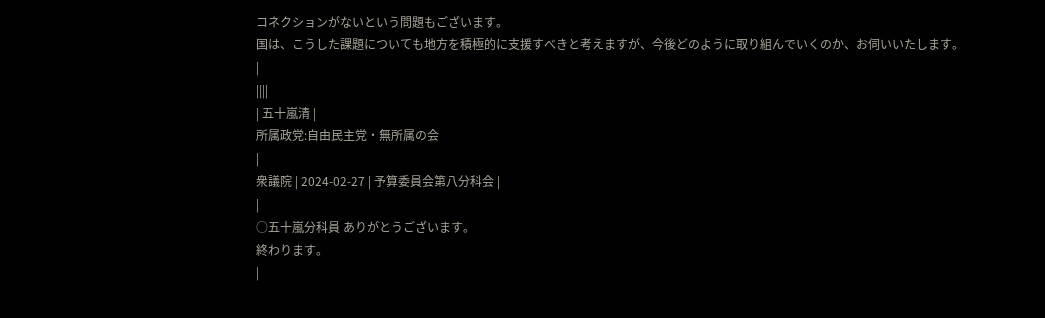コネクションがないという問題もございます。
国は、こうした課題についても地方を積極的に支援すべきと考えますが、今後どのように取り組んでいくのか、お伺いいたします。
|
||||
| 五十嵐清 |
所属政党:自由民主党・無所属の会
|
衆議院 | 2024-02-27 | 予算委員会第八分科会 |
|
○五十嵐分科員 ありがとうございます。
終わります。
|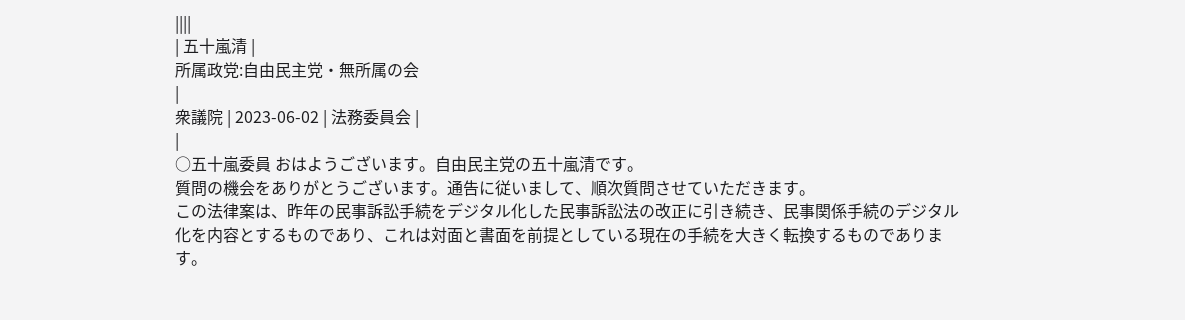||||
| 五十嵐清 |
所属政党:自由民主党・無所属の会
|
衆議院 | 2023-06-02 | 法務委員会 |
|
○五十嵐委員 おはようございます。自由民主党の五十嵐清です。
質問の機会をありがとうございます。通告に従いまして、順次質問させていただきます。
この法律案は、昨年の民事訴訟手続をデジタル化した民事訴訟法の改正に引き続き、民事関係手続のデジタル化を内容とするものであり、これは対面と書面を前提としている現在の手続を大きく転換するものであります。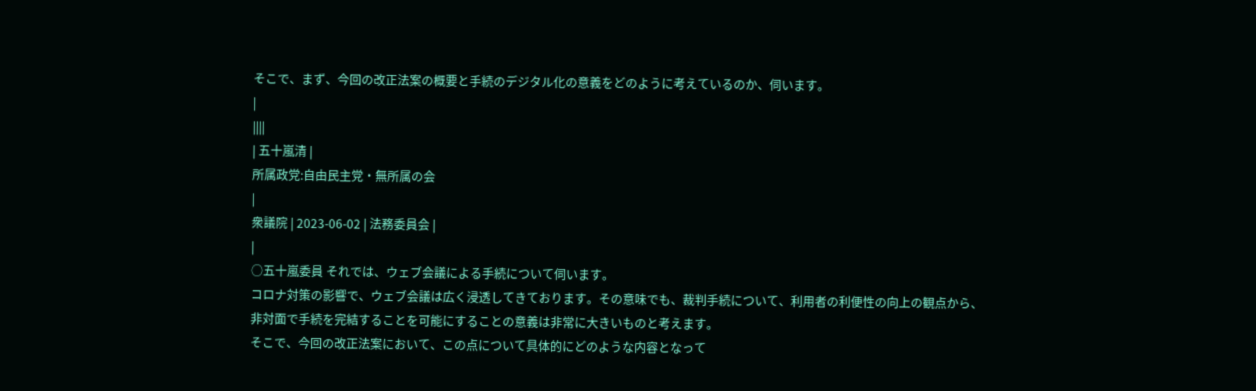そこで、まず、今回の改正法案の概要と手続のデジタル化の意義をどのように考えているのか、伺います。
|
||||
| 五十嵐清 |
所属政党:自由民主党・無所属の会
|
衆議院 | 2023-06-02 | 法務委員会 |
|
○五十嵐委員 それでは、ウェブ会議による手続について伺います。
コロナ対策の影響で、ウェブ会議は広く浸透してきております。その意味でも、裁判手続について、利用者の利便性の向上の観点から、非対面で手続を完結することを可能にすることの意義は非常に大きいものと考えます。
そこで、今回の改正法案において、この点について具体的にどのような内容となって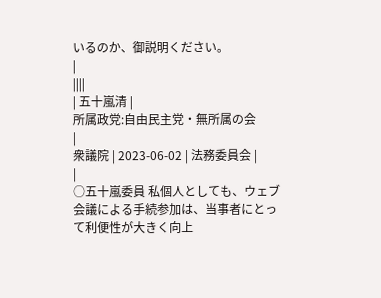いるのか、御説明ください。
|
||||
| 五十嵐清 |
所属政党:自由民主党・無所属の会
|
衆議院 | 2023-06-02 | 法務委員会 |
|
○五十嵐委員 私個人としても、ウェブ会議による手続参加は、当事者にとって利便性が大きく向上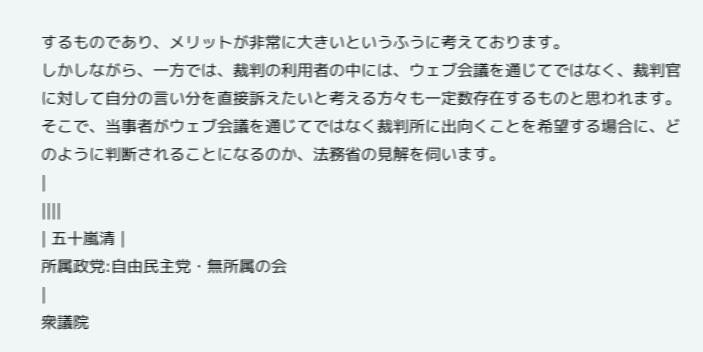するものであり、メリットが非常に大きいというふうに考えております。
しかしながら、一方では、裁判の利用者の中には、ウェブ会議を通じてではなく、裁判官に対して自分の言い分を直接訴えたいと考える方々も一定数存在するものと思われます。
そこで、当事者がウェブ会議を通じてではなく裁判所に出向くことを希望する場合に、どのように判断されることになるのか、法務省の見解を伺います。
|
||||
| 五十嵐清 |
所属政党:自由民主党・無所属の会
|
衆議院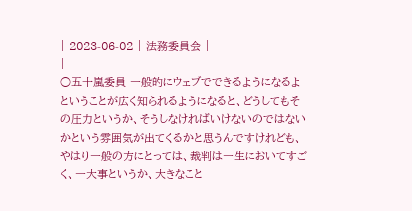| 2023-06-02 | 法務委員会 |
|
○五十嵐委員 一般的にウェブでできるようになるよということが広く知られるようになると、どうしてもその圧力というか、そうしなければいけないのではないかという雰囲気が出てくるかと思うんですけれども、やはり一般の方にとっては、裁判は一生においてすごく、一大事というか、大きなこと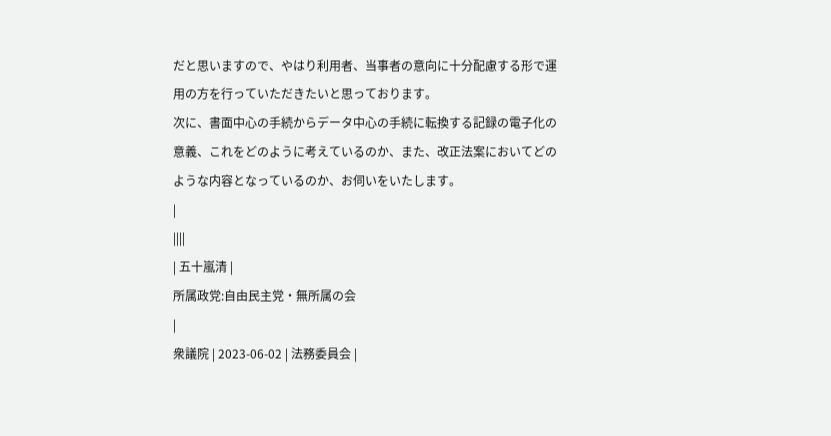だと思いますので、やはり利用者、当事者の意向に十分配慮する形で運用の方を行っていただきたいと思っております。
次に、書面中心の手続からデータ中心の手続に転換する記録の電子化の意義、これをどのように考えているのか、また、改正法案においてどのような内容となっているのか、お伺いをいたします。
|
||||
| 五十嵐清 |
所属政党:自由民主党・無所属の会
|
衆議院 | 2023-06-02 | 法務委員会 |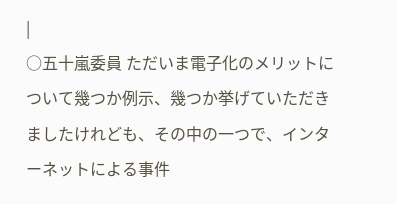|
○五十嵐委員 ただいま電子化のメリットについて幾つか例示、幾つか挙げていただきましたけれども、その中の一つで、インターネットによる事件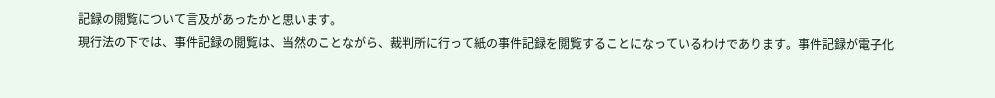記録の閲覧について言及があったかと思います。
現行法の下では、事件記録の閲覧は、当然のことながら、裁判所に行って紙の事件記録を閲覧することになっているわけであります。事件記録が電子化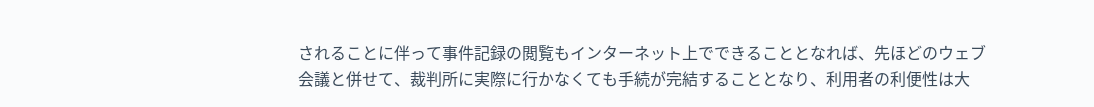されることに伴って事件記録の閲覧もインターネット上でできることとなれば、先ほどのウェブ会議と併せて、裁判所に実際に行かなくても手続が完結することとなり、利用者の利便性は大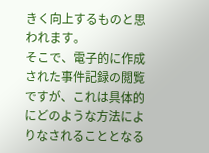きく向上するものと思われます。
そこで、電子的に作成された事件記録の閲覧ですが、これは具体的にどのような方法によりなされることとなる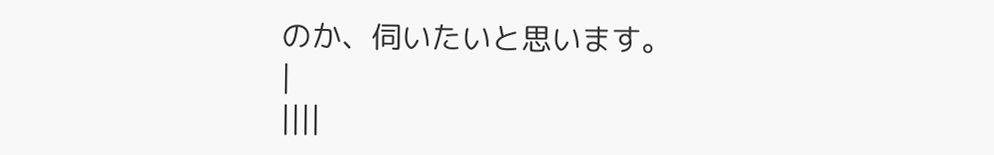のか、伺いたいと思います。
|
||||